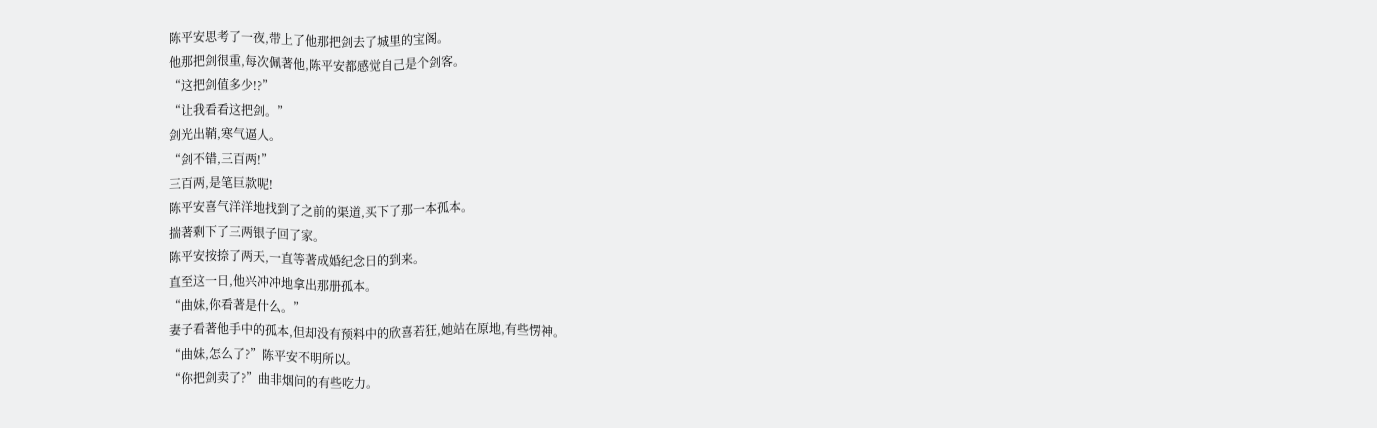陈平安思考了一夜,带上了他那把剑去了城里的宝阁。
他那把剑很重,每次佩著他,陈平安都感觉自己是个剑客。
“这把剑值多少!?”
“让我看看这把剑。”
剑光出鞘,寒气逼人。
“剑不错,三百两!”
三百两,是笔巨款呢!
陈平安喜气洋洋地找到了之前的渠道,买下了那一本孤本。
揣著剩下了三两银子回了家。
陈平安按捺了两天,一直等著成婚纪念日的到来。
直至这一日,他兴冲冲地拿出那册孤本。
“曲妹,你看著是什么。”
妻子看著他手中的孤本,但却没有预料中的欣喜若狂,她站在原地,有些愣神。
“曲妹,怎么了?”陈平安不明所以。
“你把剑卖了?”曲非烟问的有些吃力。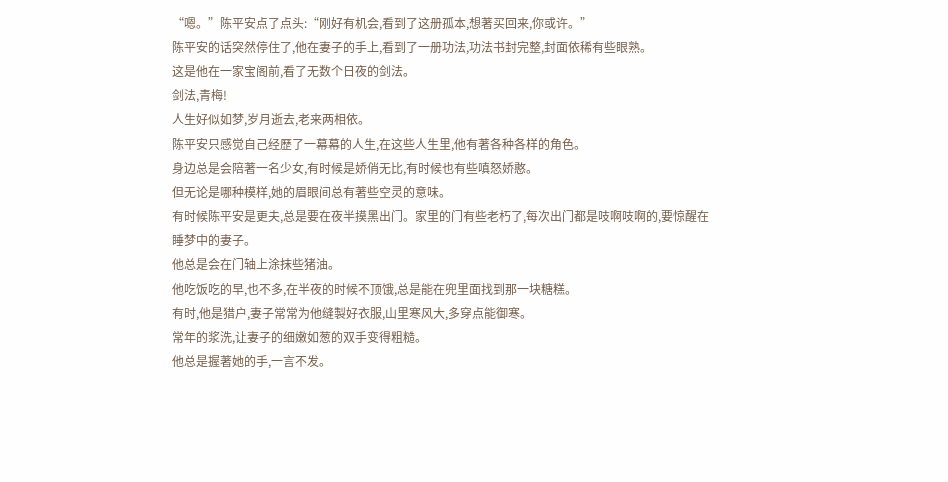“嗯。”陈平安点了点头:“刚好有机会,看到了这册孤本,想著买回来,你或许。”
陈平安的话突然停住了,他在妻子的手上,看到了一册功法,功法书封完整,封面依稀有些眼熟。
这是他在一家宝阁前,看了无数个日夜的剑法。
剑法,青梅!
人生好似如梦,岁月逝去,老来两相依。
陈平安只感觉自己经歷了一幕幕的人生,在这些人生里,他有著各种各样的角色。
身边总是会陪著一名少女,有时候是娇俏无比,有时候也有些嗔怒娇憨。
但无论是哪种模样,她的眉眼间总有著些空灵的意味。
有时候陈平安是更夫,总是要在夜半摸黑出门。家里的门有些老朽了,每次出门都是吱啊吱啊的,要惊醒在睡梦中的妻子。
他总是会在门轴上涂抹些猪油。
他吃饭吃的早,也不多,在半夜的时候不顶饿,总是能在兜里面找到那一块糖糕。
有时,他是猎户,妻子常常为他缝製好衣服,山里寒风大,多穿点能御寒。
常年的浆洗,让妻子的细嫩如葱的双手变得粗糙。
他总是握著她的手,一言不发。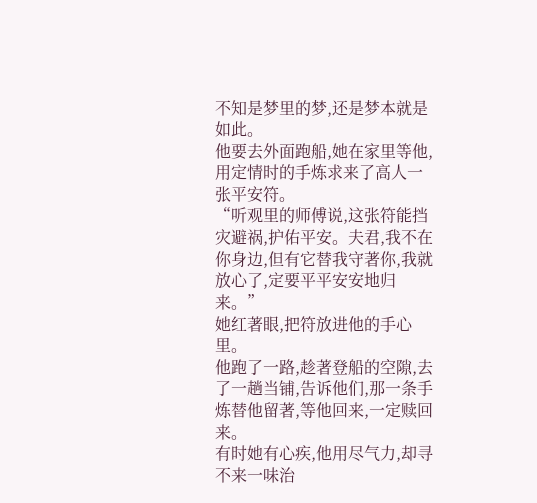不知是梦里的梦,还是梦本就是如此。
他要去外面跑船,她在家里等他,用定情时的手炼求来了高人一张平安符。
“听观里的师傅说,这张符能挡灾避祸,护佑平安。夫君,我不在你身边,但有它替我守著你,我就放心了,定要平平安安地归来。”
她红著眼,把符放进他的手心里。
他跑了一路,趁著登船的空隙,去了一趟当铺,告诉他们,那一条手炼替他留著,等他回来,一定赎回来。
有时她有心疾,他用尽气力,却寻不来一味治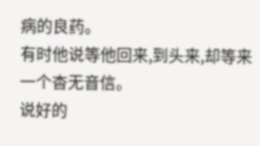病的良药。
有时他说等他回来,到头来,却等来一个杳无音信。
说好的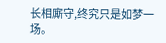长相廝守,终究只是如梦一场。